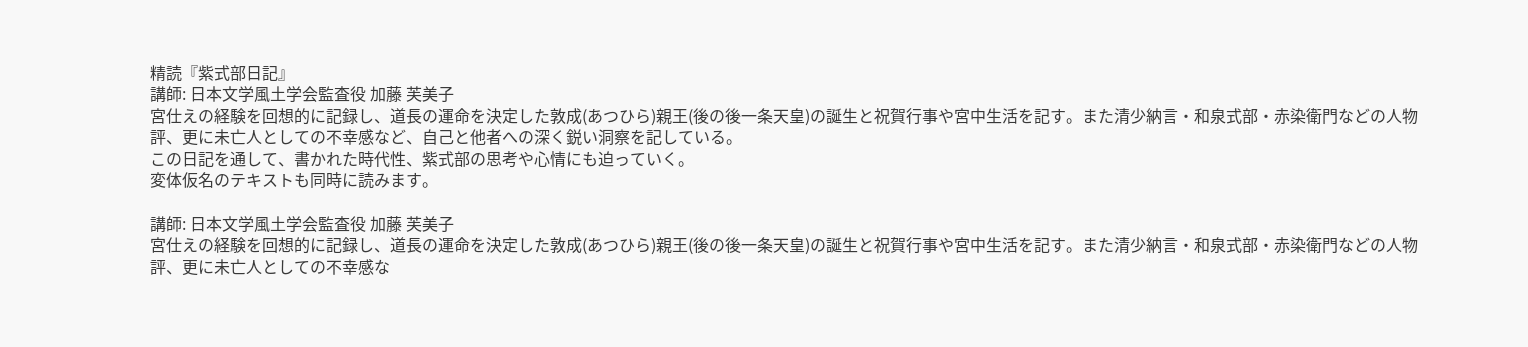精読『紫式部日記』
講師: 日本文学風土学会監査役 加藤 芙美子
宮仕えの経験を回想的に記録し、道長の運命を決定した敦成(あつひら)親王(後の後一条天皇)の誕生と祝賀行事や宮中生活を記す。また清少納言・和泉式部・赤染衛門などの人物評、更に未亡人としての不幸感など、自己と他者への深く鋭い洞察を記している。
この日記を通して、書かれた時代性、紫式部の思考や心情にも迫っていく。
変体仮名のテキストも同時に読みます。

講師: 日本文学風土学会監査役 加藤 芙美子
宮仕えの経験を回想的に記録し、道長の運命を決定した敦成(あつひら)親王(後の後一条天皇)の誕生と祝賀行事や宮中生活を記す。また清少納言・和泉式部・赤染衛門などの人物評、更に未亡人としての不幸感な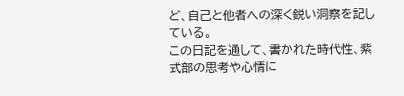ど、自己と他者への深く鋭い洞察を記している。
この日記を通して、書かれた時代性、紫式部の思考や心情に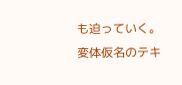も迫っていく。
変体仮名のテキ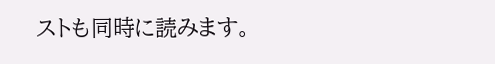ストも同時に読みます。